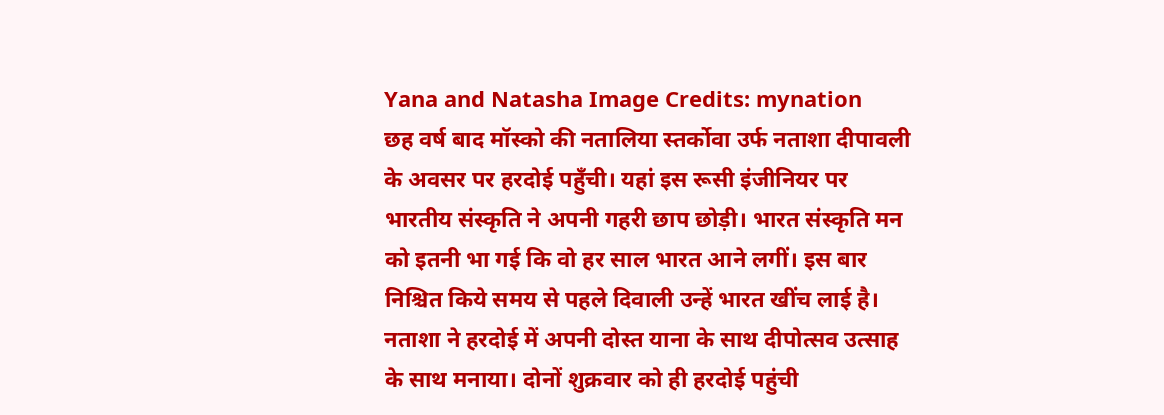Yana and Natasha Image Credits: mynation
छह वर्ष बाद मॉस्को की नतालिया स्तर्कोवा उर्फ नताशा दीपावली के अवसर पर हरदोई पहुँची। यहां इस रूसी इंजीनियर पर भारतीय संस्कृति ने अपनी गहरी छाप छोड़ी। भारत संस्कृति मन को इतनी भा गई कि वो हर साल भारत आने लगीं। इस बार निश्चित किये समय से पहले दिवाली उन्हें भारत खींच लाई है।
नताशा ने हरदोई में अपनी दोस्त याना के साथ दीपोत्सव उत्साह के साथ मनाया। दोनों शुक्रवार को ही हरदोई पहुंची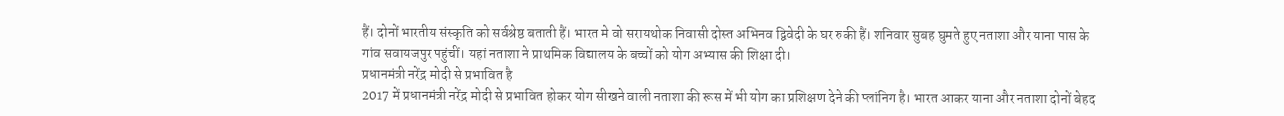हैं। दोनों भारतीय संस्कृति को सर्वश्रेष्ठ बताती हैं। भारत मे वो सरायथोक निवासी दोस्त अभिनव द्विवेदी के घर रुकी हैं। शनिवार सुबह घुमते हुए नताशा और याना पास के गांव सवायजपुर पहुंचीं। यहां नताशा ने प्राथमिक विद्यालय के बच्चों को योग अभ्यास की शिक्षा दी।
प्रधानमंत्री नरेंद्र मोदी से प्रभावित है
2017 में प्रधानमंत्री नरेंद्र मोदी से प्रभावित होकर योग सीखने वाली नताशा की रूस में भी योग का प्रशिक्षण देने की प्लांनिग है। भारत आकर याना और नताशा दोनों बेहद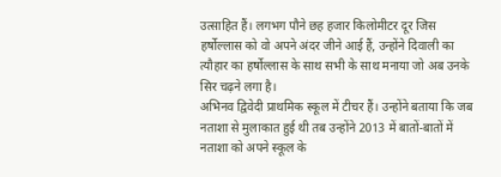उत्साहित हैं। लगभग पौने छह हजार किलोमीटर दूर जिस हर्षोल्लास को वो अपने अंदर जीने आई हैं, उन्होंने दिवाली का त्यौहार का हर्षोल्लास के साथ सभी के साथ मनाया जो अब उनके सिर चढ़ने लगा है।
अभिनव द्विवेदी प्राथमिक स्कूल में टीचर हैं। उन्होंने बताया कि जब नताशा से मुलाकात हुई थी तब उन्होंने 2013 में बातों-बातों में नताशा को अपने स्कूल के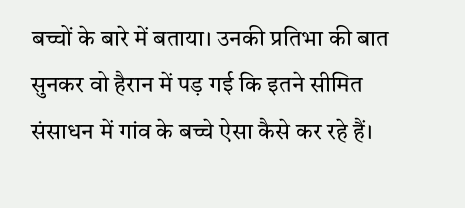बच्चों के बारे में बताया। उनकी प्रतिभा की बात सुनकर वो हैरान में पड़ गई कि इतने सीमित संसाधन में गांव के बच्चे ऐसा कैसे कर रहे हैं।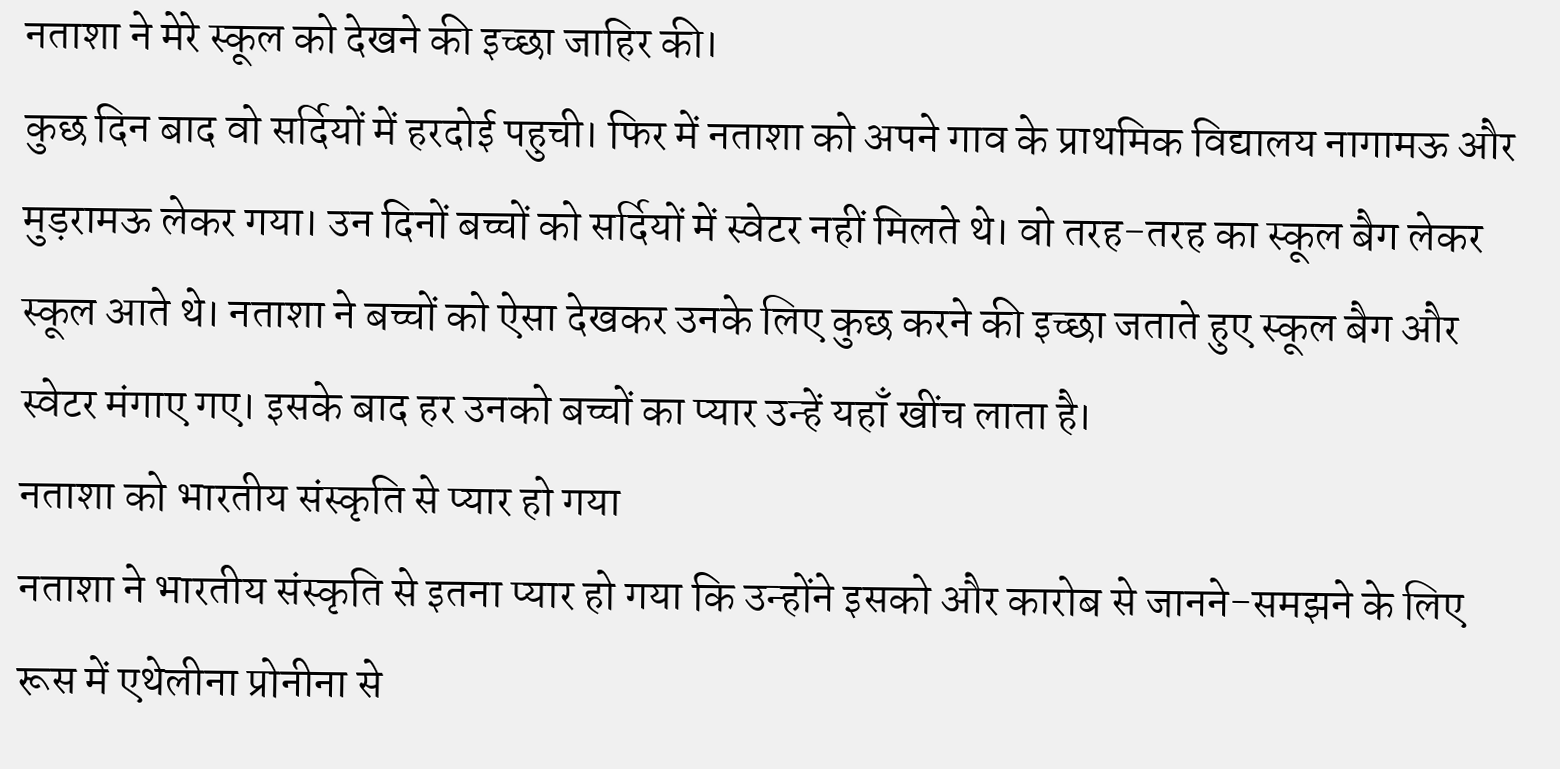नताशा ने मेरे स्कूल को देखने की इच्छा जाहिर की।
कुछ दिन बाद वो सर्दियों में हरदोई पहुची। फिर में नताशा को अपने गाव के प्राथमिक विद्यालय नागामऊ और मुड़रामऊ लेकर गया। उन दिनों बच्चों को सर्दियों में स्वेटर नहीं मिलते थे। वो तरह-तरह का स्कूल बैग लेकर स्कूल आते थे। नताशा ने बच्चों को ऐसा देखकर उनके लिए कुछ करने की इच्छा जताते हुए स्कूल बैग और स्वेटर मंगाए गए। इसके बाद हर उनको बच्चों का प्यार उन्हें यहाँ खींच लाता है।
नताशा को भारतीय संस्कृति से प्यार हो गया
नताशा ने भारतीय संस्कृति से इतना प्यार हो गया कि उन्होंने इसको और कारोब से जानने-समझने के लिए रूस में एथेलीना प्रोनीना से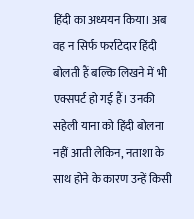हिंदी का अध्ययन किया। अब वह न सिर्फ फर्राटेदार हिंदी बोलती हैं बल्कि लिखने में भी एक्सपर्ट हो गई हैं। उनकी सहेली याना को हिंदी बोलना नहीं आती लेकिन, नताशा के साथ होने के कारण उन्हें किसी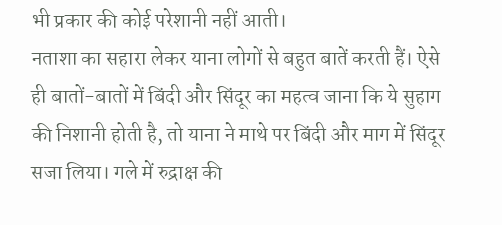भी प्रकार की कोई परेशानी नहीं आती।
नताशा का सहारा लेकर याना लोगों से बहुत बातें करती हैं। ऐसे ही बातों-बातों में बिंदी और सिंदूर का महत्व जाना कि ये सुहाग की निशानी होती है, तो याना ने माथे पर बिंदी और माग में सिंदूर सजा लिया। गले में रुद्राक्ष की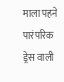माला पहने पारंपरिक ड्रेस वाली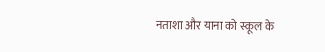नताशा और याना को स्कूल के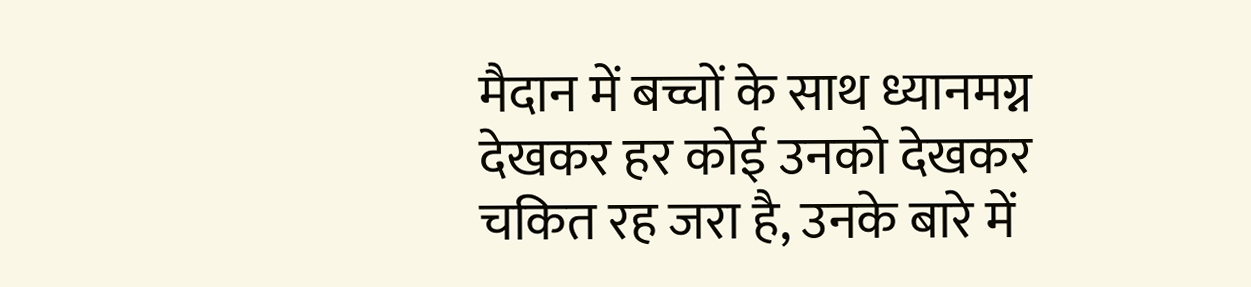मैदान में बच्चों के साथ ध्यानमग्न देखकर हर कोई उनको देखकर चकित रह जरा है, उनके बारे में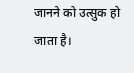जानने को उत्सुक हो जाता है।